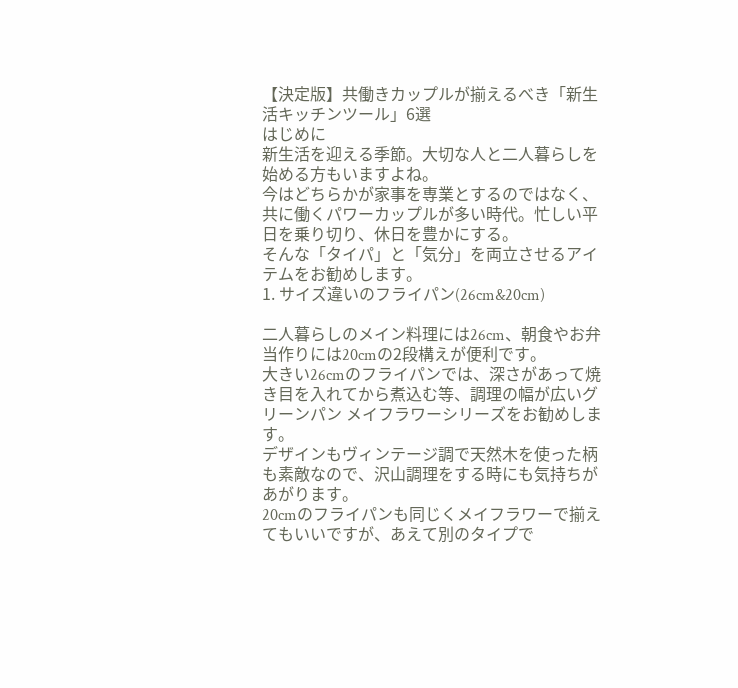【決定版】共働きカップルが揃えるべき「新生活キッチンツール」6選
はじめに
新生活を迎える季節。大切な人と二人暮らしを始める方もいますよね。
今はどちらかが家事を専業とするのではなく、共に働くパワーカップルが多い時代。忙しい平日を乗り切り、休日を豊かにする。
そんな「タイパ」と「気分」を両立させるアイテムをお勧めします。
1. サイズ違いのフライパン(26cm&20cm)

二人暮らしのメイン料理には26cm、朝食やお弁当作りには20cmの2段構えが便利です。
大きい26cmのフライパンでは、深さがあって焼き目を入れてから煮込む等、調理の幅が広いグリーンパン メイフラワーシリーズをお勧めします。
デザインもヴィンテージ調で天然木を使った柄も素敵なので、沢山調理をする時にも気持ちがあがります。
20cmのフライパンも同じくメイフラワーで揃えてもいいですが、あえて別のタイプで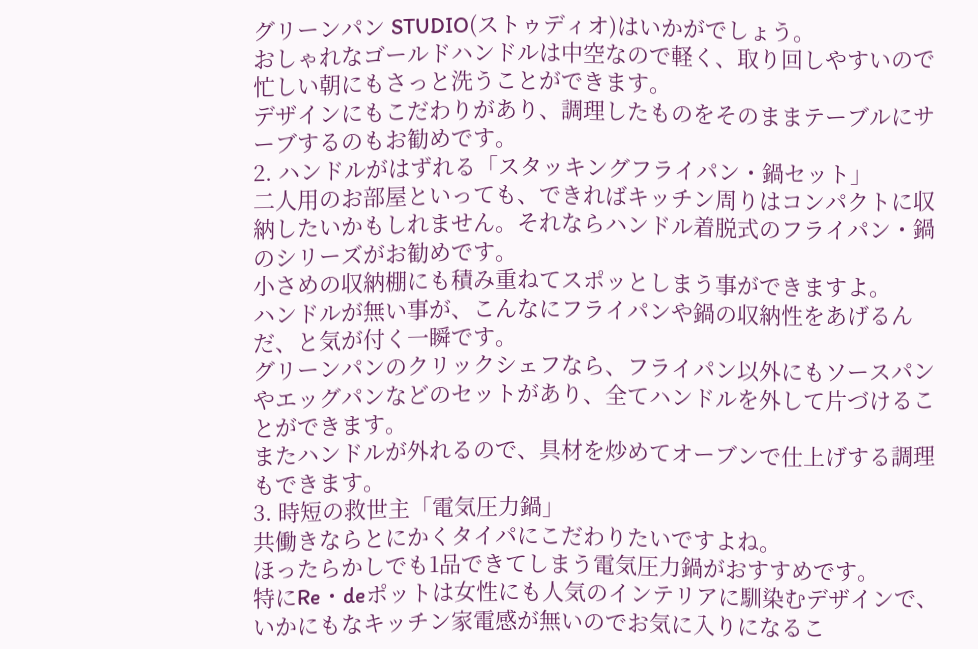グリーンパン STUDIO(ストゥディオ)はいかがでしょう。
おしゃれなゴールドハンドルは中空なので軽く、取り回しやすいので忙しい朝にもさっと洗うことができます。
デザインにもこだわりがあり、調理したものをそのままテーブルにサーブするのもお勧めです。
2. ハンドルがはずれる「スタッキングフライパン・鍋セット」
二人用のお部屋といっても、できればキッチン周りはコンパクトに収納したいかもしれません。それならハンドル着脱式のフライパン・鍋のシリーズがお勧めです。
小さめの収納棚にも積み重ねてスポッとしまう事ができますよ。
ハンドルが無い事が、こんなにフライパンや鍋の収納性をあげるんだ、と気が付く一瞬です。
グリーンパンのクリックシェフなら、フライパン以外にもソースパンやエッグパンなどのセットがあり、全てハンドルを外して片づけることができます。
またハンドルが外れるので、具材を炒めてオーブンで仕上げする調理もできます。
3. 時短の救世主「電気圧力鍋」
共働きならとにかくタイパにこだわりたいですよね。
ほったらかしでも1品できてしまう電気圧力鍋がおすすめです。
特にRe・deポットは女性にも人気のインテリアに馴染むデザインで、いかにもなキッチン家電感が無いのでお気に入りになるこ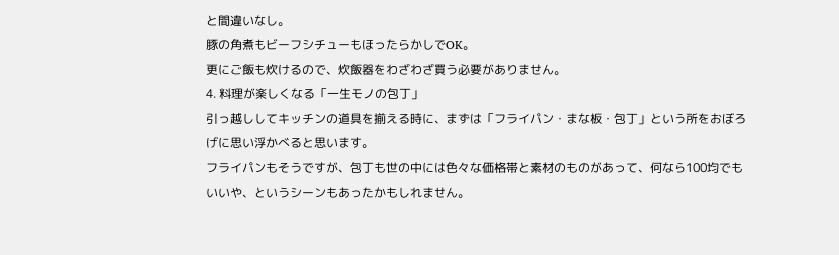と間違いなし。
豚の角煮もビーフシチューもほったらかしでOK。
更にご飯も炊けるので、炊飯器をわざわざ買う必要がありません。
4. 料理が楽しくなる「一生モノの包丁」
引っ越ししてキッチンの道具を揃える時に、まずは「フライパン・まな板・包丁」という所をおぼろげに思い浮かべると思います。
フライパンもそうですが、包丁も世の中には色々な価格帯と素材のものがあって、何なら100均でもいいや、というシーンもあったかもしれません。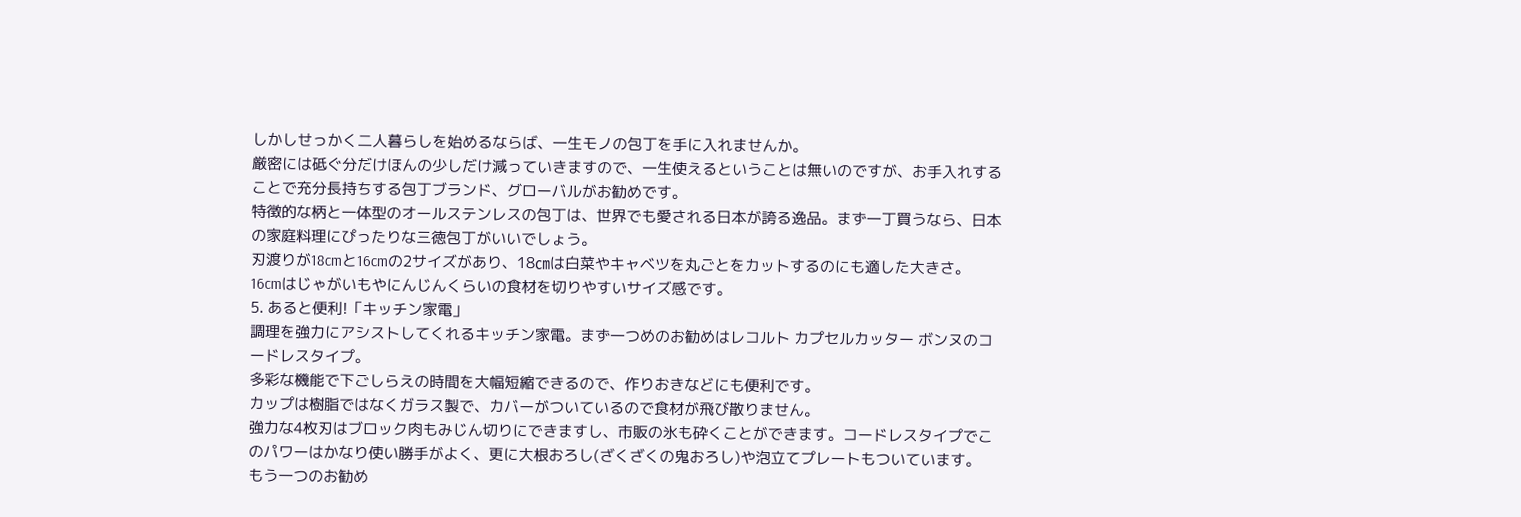しかしせっかく二人暮らしを始めるならば、一生モノの包丁を手に入れませんか。
厳密には砥ぐ分だけほんの少しだけ減っていきますので、一生使えるということは無いのですが、お手入れすることで充分長持ちする包丁ブランド、グローバルがお勧めです。
特徴的な柄と一体型のオールステンレスの包丁は、世界でも愛される日本が誇る逸品。まず一丁買うなら、日本の家庭料理にぴったりな三徳包丁がいいでしょう。
刃渡りが18cmと16cmの2サイズがあり、18㎝は白菜やキャベツを丸ごとをカットするのにも適した大きさ。
16cmはじゃがいもやにんじんくらいの食材を切りやすいサイズ感です。
5. あると便利!「キッチン家電」
調理を強力にアシストしてくれるキッチン家電。まず一つめのお勧めはレコルト カプセルカッター ボンヌのコードレスタイプ。
多彩な機能で下ごしらえの時間を大幅短縮できるので、作りおきなどにも便利です。
カップは樹脂ではなくガラス製で、カバーがついているので食材が飛び散りません。
強力な4枚刃はブロック肉もみじん切りにできますし、市販の氷も砕くことができます。コードレスタイプでこのパワーはかなり使い勝手がよく、更に大根おろし(ざくざくの鬼おろし)や泡立てプレートもついています。
もう一つのお勧め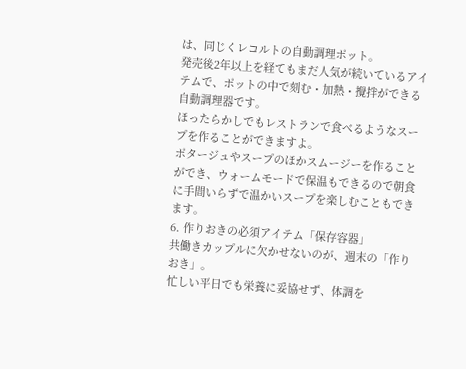は、同じくレコルトの自動調理ポット。
発売後2年以上を経てもまだ人気が続いているアイテムで、ポットの中で刻む・加熱・攪拌ができる自動調理器です。
ほったらかしでもレストランで食べるようなスープを作ることができますよ。
ポタージュやスープのほかスムージーを作ることができ、ウォームモードで保温もできるので朝食に手間いらずで温かいスープを楽しむこともできます。
6. 作りおきの必須アイテム「保存容器」
共働きカップルに欠かせないのが、週末の「作りおき」。
忙しい平日でも栄養に妥協せず、体調を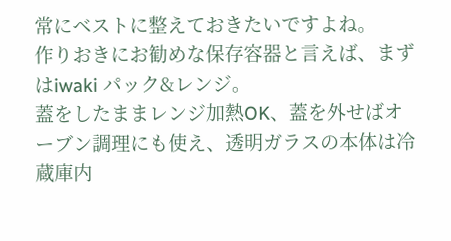常にベストに整えておきたいですよね。
作りおきにお勧めな保存容器と言えば、まずはiwaki パック&レンジ。
蓋をしたままレンジ加熱OK、蓋を外せばオーブン調理にも使え、透明ガラスの本体は冷蔵庫内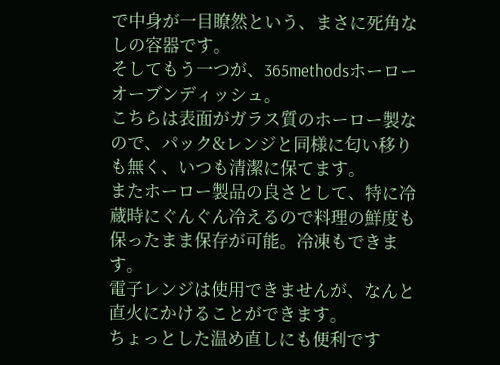で中身が一目瞭然という、まさに死角なしの容器です。
そしてもう一つが、365methodsホーローオーブンディッシュ。
こちらは表面がガラス質のホーロー製なので、パック&レンジと同様に匂い移りも無く、いつも清潔に保てます。
またホーロー製品の良さとして、特に冷蔵時にぐんぐん冷えるので料理の鮮度も保ったまま保存が可能。冷凍もできます。
電子レンジは使用できませんが、なんと直火にかけることができます。
ちょっとした温め直しにも便利です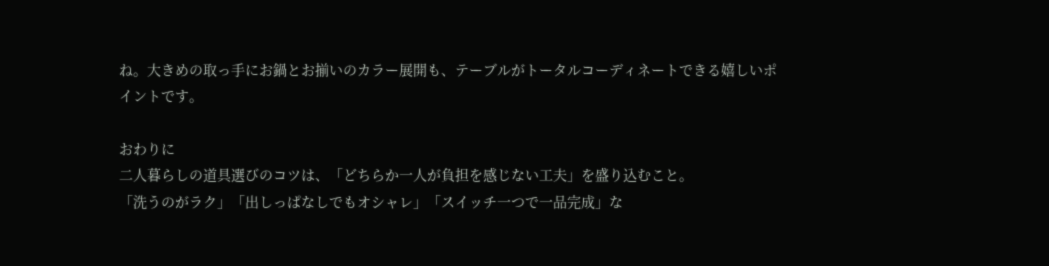ね。大きめの取っ手にお鍋とお揃いのカラー展開も、テーブルがトータルコーディネートできる嬉しいポイントです。

おわりに
二人暮らしの道具選びのコツは、「どちらか一人が負担を感じない工夫」を盛り込むこと。
「洗うのがラク」「出しっぱなしでもオシャレ」「スイッチ一つで一品完成」な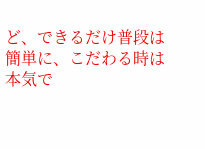ど、できるだけ普段は簡単に、こだわる時は本気で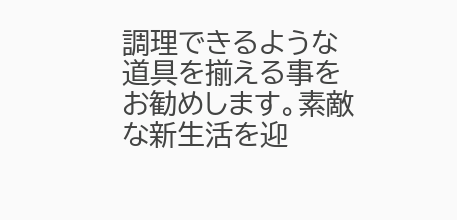調理できるような道具を揃える事をお勧めします。素敵な新生活を迎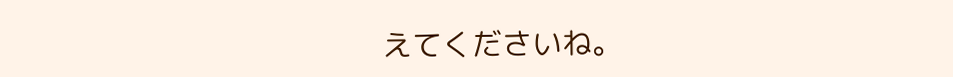えてくださいね。